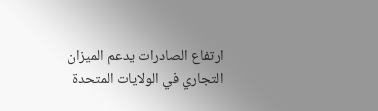ارتفاع الصادرات يدعم الميزان التجاري في الولايات المتحدة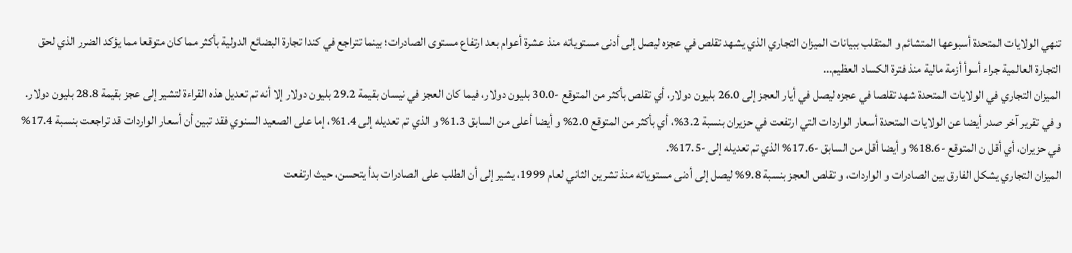تنهي الولايات المتحدة أسبوعها المتشائم و المتقلب ببيانات الميزان التجاري الذي يشهد تقلص في عجزه ليصل إلى أدنى مستوياته منذ عشرة أعوام بعد ارتفاع مستوى الصادرات؛ بينما تتراجع في كندا تجارة البضائع الدولية بأكثر مما كان متوقعا مما يؤكد الضرر الذي لحق التجارة العالمية جراء أسوأ أزمة مالية منذ فترة الكساد العظيم...
الميزان التجاري في الولايات المتحدة شهد تقلصا في عجزه ليصل في أيار العجز إلى 26.0 بليون دولار، أي تقلص بأكثر من المتوقع -30.0 بليون دولار، فيما كان العجز في نيسان بقيمة 29.2 بليون دولار إلا أنه تم تعديل هذه القراءة لتشير إلى عجز بقيمة 28.8 بليون دولار.
و في تقرير آخر صدر أيضا عن الولايات المتحدة أسعار الواردات التي ارتفعت في حزيران بنسبة 3.2%، أي بأكثر من المتوقع 2.0% و أيضا أعلى من السابق 1.3% و الذي تم تعديله إلى 1.4%، إما على الصعيد السنوي فقد تبين أن أسعار الواردات قد تراجعت بنسبة 17.4% في حزيران، أي أقل ن المتوقع -18.6% و أيضا أقل من السابق -17.6% الذي تم تعديله إلى -17.5%.
الميزان التجاري يشكل الفارق بين الصادرات و الواردات، و تقلص العجز بنسبة 9.8% ليصل إلى أدنى مستوياته منذ تشرين الثاني لعام 1999، يشير إلى أن الطلب على الصادرات بدأ يتحسن، حيث ارتفعت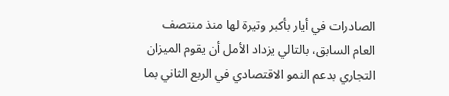الصادرات في أيار بأكبر وتيرة لها منذ منتصف العام السابق، بالتالي يزداد الأمل أن يقوم الميزان التجاري بدعم النمو الاقتصادي في الربع الثاني بما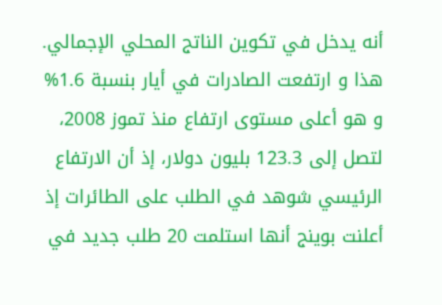أنه يدخل في تكوين الناتج المحلي الإجمالي.
هذا و ارتفعت الصادرات في أيار بنسبة 1.6% و هو أعلى مستوى ارتفاع منذ تموز 2008، لتصل إلى 123.3 بليون دولار، إذ أن الارتفاع الرئيسي شوهد في الطلب على الطائرات إذ أعلنت بوينج أنها استلمت 20 طلب جديد في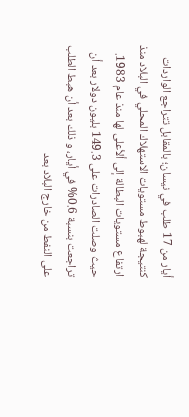أيار من 17 طلب في نيسان؛ بالمقابل تتراجع الواردات كنتيجة لهبوط مستويات الاستهلاك المحلي في البلاد منذ ارتفاع مستويات البطالة إلى ألأعلى لها منذ عام 1983.
حيث وصلت الصادرات على 149.3 بليون دولار بعد أن تراجعت بنسبة 0.6% في أيار، و ذلك بعد أن هبط الطلب على النفط من خارج البلاد بعد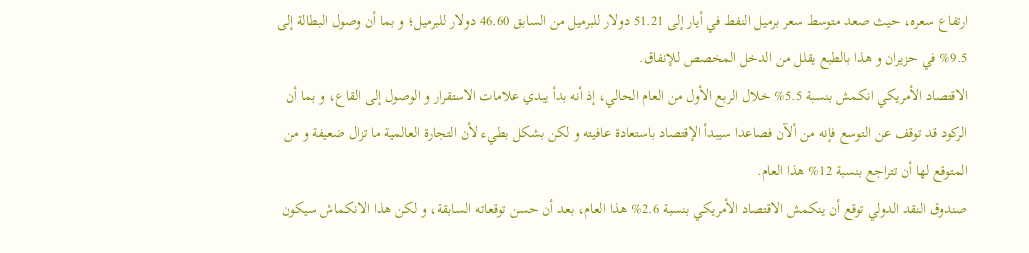ارتفاع سعره، حيث صعد متوسط سعر برميل النفط في أيار إلى 51.21 دولار للبرميل من السابق 46.60 دولار للبرميل؛ و بما أن وصول البطالة إلى 9.5% في حزيران و هذا بالطبع يقلل من الدخل المخصص للإنفاق.
الاقتصاد الأمريكي انكمش بنسبة 5.5% خلال الربع الأول من العام الحالي، إذ أنه بدأ يبدي علامات الاستقرار و الوصول إلى القاع، و بما أن الركود قد توقف عن التوسع فإنه من ألآن فصاعدا سيبدأ الإقتصاد باستعادة عافيته و لكن بشكل بطيء لأن التجارة العالمية ما تزال ضعيفة و من المتوقع لها أن تتراجع بنسبة 12% هذا العام.
صندوق النقد الدولي توقع أن ينكمش الاقتصاد الأمريكي بنسبة 2.6% هذا العام، بعد أن حسن توقعاته السابقة، و لكن هذا الانكماش سيكون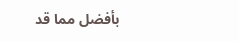بأفضل مما قد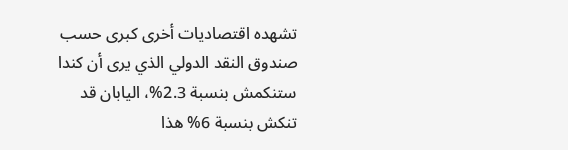تشهده اقتصاديات أخرى كبرى حسب صندوق النقد الدولي الذي يرى أن كندا ستنكمش بنسبة 2.3%، اليابان قد تنكش بنسبة 6% هذا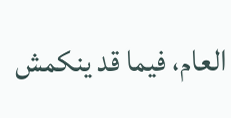العام، فيما قد ينكمش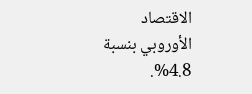الاقتصاد الأوروبي بنسبة 4.8%.